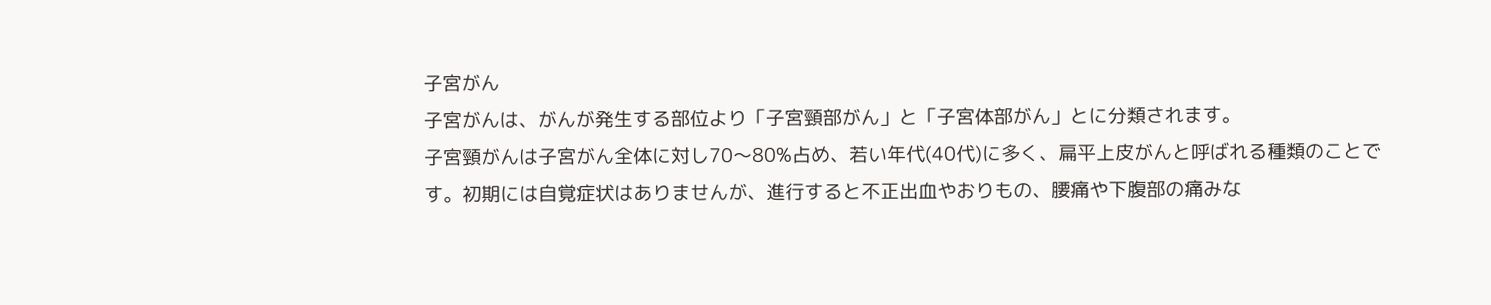子宮がん
子宮がんは、がんが発生する部位より「子宮頸部がん」と「子宮体部がん」とに分類されます。
子宮頸がんは子宮がん全体に対し70〜80%占め、若い年代(40代)に多く、扁平上皮がんと呼ばれる種類のことです。初期には自覚症状はありませんが、進行すると不正出血やおりもの、腰痛や下腹部の痛みな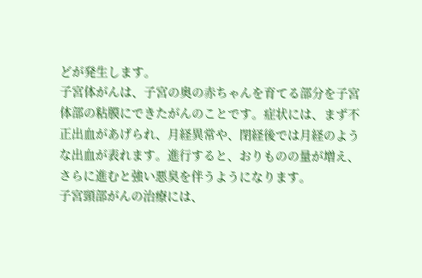どが発生します。
子宮体がんは、子宮の奥の赤ちゃんを育てる部分を子宮体部の粘膜にできたがんのことです。症状には、まず不正出血があげられ、月経異常や、閉経後では月経のような出血が表れます。進行すると、おりものの量が増え、さらに進むと強い悪臭を伴うようになります。
子宮頸部がんの治療には、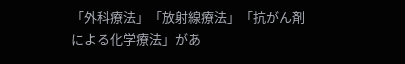「外科療法」「放射線療法」「抗がん剤による化学療法」があ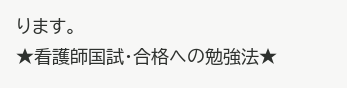ります。
★看護師国試・合格への勉強法★